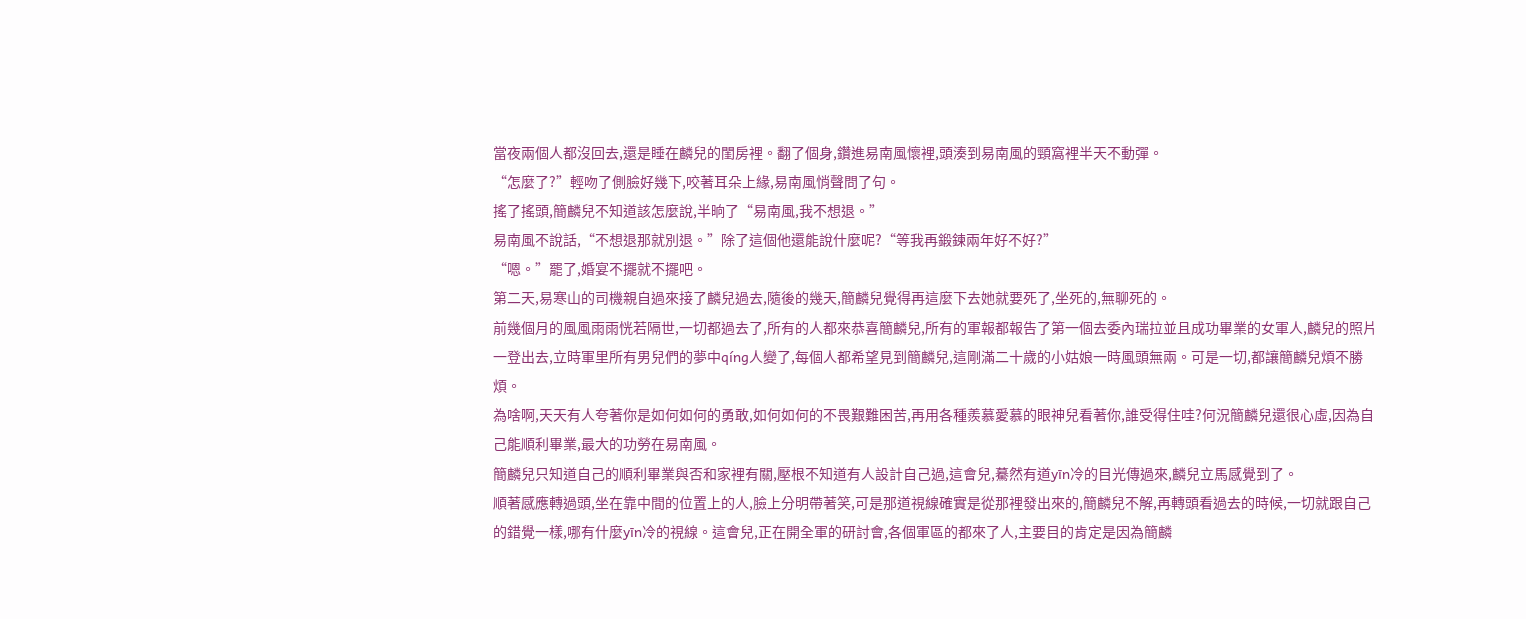當夜兩個人都沒回去,還是睡在麟兒的閨房裡。翻了個身,鑽進易南風懷裡,頭湊到易南風的頸窩裡半天不動彈。
“怎麼了?”輕吻了側臉好幾下,咬著耳朵上緣,易南風悄聲問了句。
搖了搖頭,簡麟兒不知道該怎麼說,半晌了“易南風,我不想退。”
易南風不說話,“不想退那就別退。”除了這個他還能說什麼呢?“等我再鍛鍊兩年好不好?”
“嗯。”罷了,婚宴不擺就不擺吧。
第二天,易寒山的司機親自過來接了麟兒過去,隨後的幾天,簡麟兒覺得再這麼下去她就要死了,坐死的,無聊死的。
前幾個月的風風雨雨恍若隔世,一切都過去了,所有的人都來恭喜簡麟兒,所有的軍報都報告了第一個去委內瑞拉並且成功畢業的女軍人,麟兒的照片一登出去,立時軍里所有男兒們的夢中qíng人變了,每個人都希望見到簡麟兒,這剛滿二十歲的小姑娘一時風頭無兩。可是一切,都讓簡麟兒煩不勝煩。
為啥啊,天天有人夸著你是如何如何的勇敢,如何如何的不畏艱難困苦,再用各種羨慕愛慕的眼神兒看著你,誰受得住哇?何況簡麟兒還很心虛,因為自己能順利畢業,最大的功勞在易南風。
簡麟兒只知道自己的順利畢業與否和家裡有關,壓根不知道有人設計自己過,這會兒,驀然有道yīn冷的目光傳過來,麟兒立馬感覺到了。
順著感應轉過頭,坐在靠中間的位置上的人,臉上分明帶著笑,可是那道視線確實是從那裡發出來的,簡麟兒不解,再轉頭看過去的時候,一切就跟自己的錯覺一樣,哪有什麼yīn冷的視線。這會兒,正在開全軍的研討會,各個軍區的都來了人,主要目的肯定是因為簡麟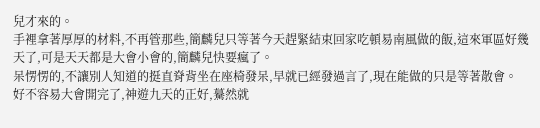兒才來的。
手裡拿著厚厚的材料,不再管那些,簡麟兒只等著今天趕緊結束回家吃頓易南風做的飯,這來軍區好幾天了,可是天天都是大會小會的,簡麟兒快要瘋了。
呆愣愣的,不讓別人知道的挺直脊背坐在座椅發呆,早就已經發過言了,現在能做的只是等著散會。
好不容易大會開完了,神遊九天的正好,驀然就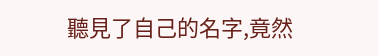聽見了自己的名字,竟然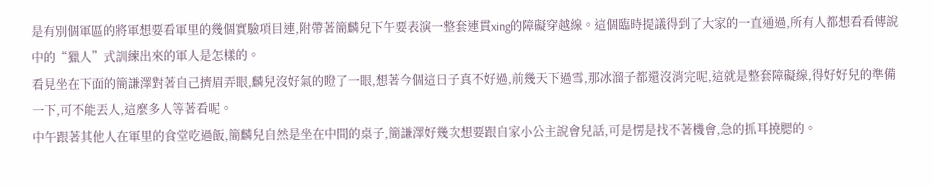是有別個軍區的將軍想要看軍里的幾個實驗項目連,附帶著簡麟兒下午要表演一整套連貫xing的障礙穿越線。這個臨時提議得到了大家的一直通過,所有人都想看看傳說中的“獵人”式訓練出來的軍人是怎樣的。
看見坐在下面的簡謙澤對著自己擠眉弄眼,麟兒沒好氣的瞪了一眼,想著今個這日子真不好過,前幾天下過雪,那冰溜子都還沒消完呢,這就是整套障礙線,得好好兒的準備一下,可不能丟人,這麼多人等著看呢。
中午跟著其他人在軍里的食堂吃過飯,簡麟兒自然是坐在中間的桌子,簡謙澤好幾次想要跟自家小公主說會兒話,可是愣是找不著機會,急的抓耳撓腮的。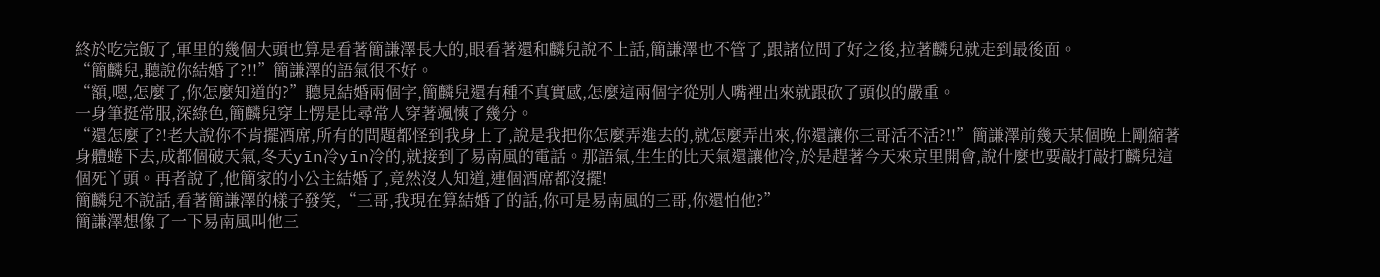終於吃完飯了,軍里的幾個大頭也算是看著簡謙澤長大的,眼看著還和麟兒說不上話,簡謙澤也不管了,跟諸位問了好之後,拉著麟兒就走到最後面。
“簡麟兒,聽說你結婚了?!!”簡謙澤的語氣很不好。
“額,嗯,怎麼了,你怎麼知道的?”聽見結婚兩個字,簡麟兒還有種不真實感,怎麼這兩個字從別人嘴裡出來就跟砍了頭似的嚴重。
一身筆挺常服,深綠色,簡麟兒穿上愣是比尋常人穿著颯慡了幾分。
“還怎麼了?!老大說你不肯擺酒席,所有的問題都怪到我身上了,說是我把你怎麼弄進去的,就怎麼弄出來,你還讓你三哥活不活?!!”簡謙澤前幾天某個晚上剛縮著身體蜷下去,成都個破天氣,冬天yīn冷yīn冷的,就接到了易南風的電話。那語氣,生生的比天氣還讓他冷,於是趕著今天來京里開會,說什麼也要敲打敲打麟兒這個死丫頭。再者說了,他簡家的小公主結婚了,竟然沒人知道,連個酒席都沒擺!
簡麟兒不說話,看著簡謙澤的樣子發笑,“三哥,我現在算結婚了的話,你可是易南風的三哥,你還怕他?”
簡謙澤想像了一下易南風叫他三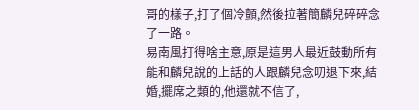哥的樣子,打了個冷顫,然後拉著簡麟兒碎碎念了一路。
易南風打得啥主意,原是這男人最近鼓動所有能和麟兒說的上話的人跟麟兒念叨退下來,結婚,擺席之類的,他還就不信了,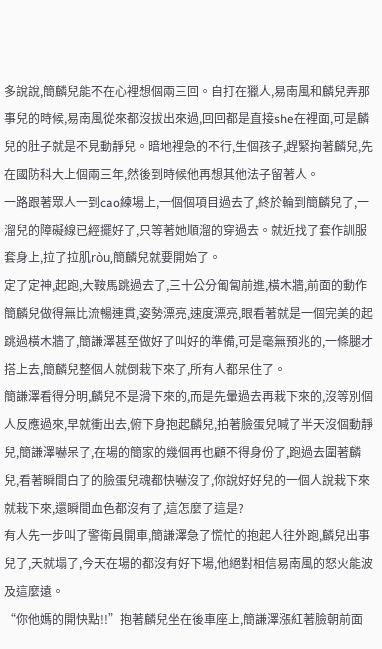多說說,簡麟兒能不在心裡想個兩三回。自打在獵人,易南風和麟兒弄那事兒的時候,易南風從來都沒拔出來過,回回都是直接she在裡面,可是麟兒的肚子就是不見動靜兒。暗地裡急的不行,生個孩子,趕緊拘著麟兒,先在國防科大上個兩三年,然後到時候他再想其他法子留著人。
一路跟著眾人一到cao練場上,一個個項目過去了,終於輪到簡麟兒了,一溜兒的障礙線已經擺好了,只等著她順溜的穿過去。就近找了套作訓服套身上,拉了拉肌ròu,簡麟兒就要開始了。
定了定神,起跑,大鞍馬跳過去了,三十公分匍匐前進,橫木牆,前面的動作簡麟兒做得無比流暢連貫,姿勢漂亮,速度漂亮,眼看著就是一個完美的起跳過橫木牆了,簡謙澤甚至做好了叫好的準備,可是毫無預兆的,一條腿才搭上去,簡麟兒整個人就倒栽下來了,所有人都呆住了。
簡謙澤看得分明,麟兒不是滑下來的,而是先暈過去再栽下來的,沒等別個人反應過來,早就衝出去,俯下身抱起麟兒,拍著臉蛋兒喊了半天沒個動靜兒,簡謙澤嚇呆了,在場的簡家的幾個再也顧不得身份了,跑過去圍著麟兒,看著瞬間白了的臉蛋兒魂都快嚇沒了,你說好好兒的一個人說栽下來就栽下來,還瞬間血色都沒有了,這怎麼了這是?
有人先一步叫了警衛員開車,簡謙澤急了慌忙的抱起人往外跑,麟兒出事兒了,天就塌了,今天在場的都沒有好下場,他絕對相信易南風的怒火能波及這麼遠。
“你他媽的開快點!!”抱著麟兒坐在後車座上,簡謙澤漲紅著臉朝前面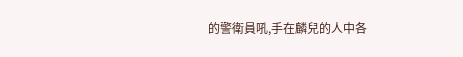的警衛員吼,手在麟兒的人中各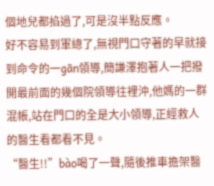個地兒都掐過了,可是沒半點反應。
好不容易到軍總了,無視門口守著的早就接到命令的一gān領導,簡謙澤抱著人一把撥開最前面的幾個院領導往裡沖,他媽的一群混帳,站在門口的全是大小領導,正經救人的醫生看都看不見。
“醫生!!”bào喝了一聲,隨後推車擔架醫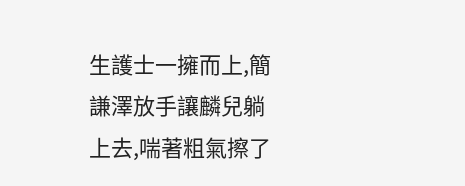生護士一擁而上,簡謙澤放手讓麟兒躺上去,喘著粗氣擦了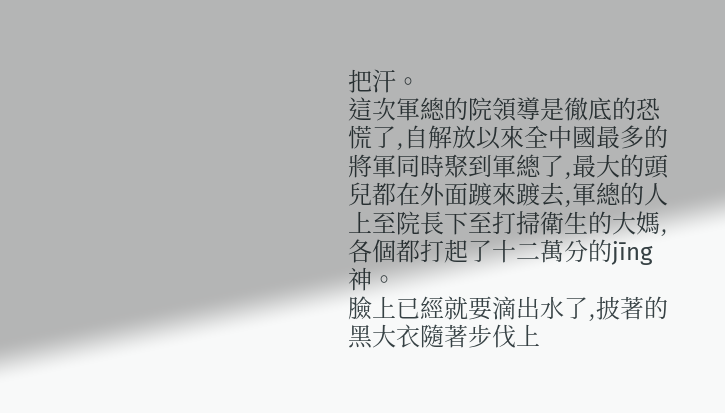把汗。
這次軍總的院領導是徹底的恐慌了,自解放以來全中國最多的將軍同時聚到軍總了,最大的頭兒都在外面踱來踱去,軍總的人上至院長下至打掃衛生的大媽,各個都打起了十二萬分的jīng神。
臉上已經就要滴出水了,披著的黑大衣隨著步伐上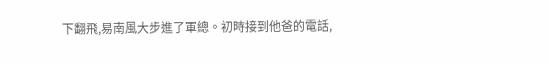下翻飛,易南風大步進了軍總。初時接到他爸的電話,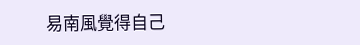易南風覺得自己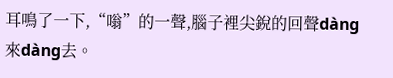耳鳴了一下,“嗡”的一聲,腦子裡尖銳的回聲dàng來dàng去。